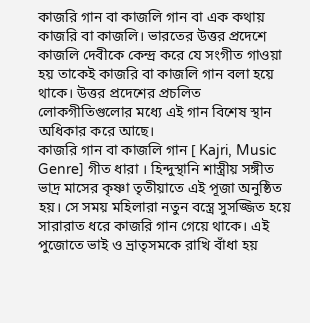কাজরি গান বা কাজলি গান বা এক কথায় কাজরি বা কাজলি। ভারতের উত্তর প্রদেশে কাজলি দেবীকে কেন্দ্র করে যে সংগীত গাওয়া হয় তাকেই কাজরি বা কাজলি গান বলা হয়ে থাকে। উত্তর প্রদেশের প্রচলিত লোকগীতিগুলোর মধ্যে এই গান বিশেষ স্থান অধিকার করে আছে।
কাজরি গান বা কাজলি গান [ Kajri, Music Genre] গীত ধারা । হিন্দুস্থানি শাস্ত্রীয় সঙ্গীত
ভাদ্র মাসের কৃষ্ণা তৃতীয়াতে এই পূজা অনুষ্ঠিত হয়। সে সময় মহিলারা নতুন বস্ত্রে সুসজ্জিত হয়ে সারারাত ধরে কাজরি গান গেয়ে থাকে। এই পুজোতে ভাই ও ভ্রাতৃসমকে রাখি বাঁধা হয়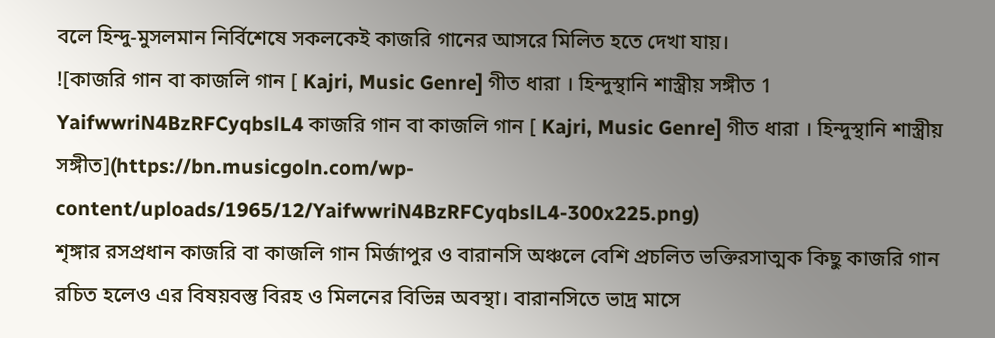বলে হিন্দু-মুসলমান নির্বিশেষে সকলকেই কাজরি গানের আসরে মিলিত হতে দেখা যায়।
![কাজরি গান বা কাজলি গান [ Kajri, Music Genre] গীত ধারা । হিন্দুস্থানি শাস্ত্রীয় সঙ্গীত 1 YaifwwriN4BzRFCyqbslL4 কাজরি গান বা কাজলি গান [ Kajri, Music Genre] গীত ধারা । হিন্দুস্থানি শাস্ত্রীয় সঙ্গীত](https://bn.musicgoln.com/wp-content/uploads/1965/12/YaifwwriN4BzRFCyqbslL4-300x225.png)
শৃঙ্গার রসপ্রধান কাজরি বা কাজলি গান মির্জাপুর ও বারানসি অঞ্চলে বেশি প্রচলিত ভক্তিরসাত্মক কিছু কাজরি গান রচিত হলেও এর বিষয়বস্তু বিরহ ও মিলনের বিভিন্ন অবস্থা। বারানসিতে ভাদ্র মাসে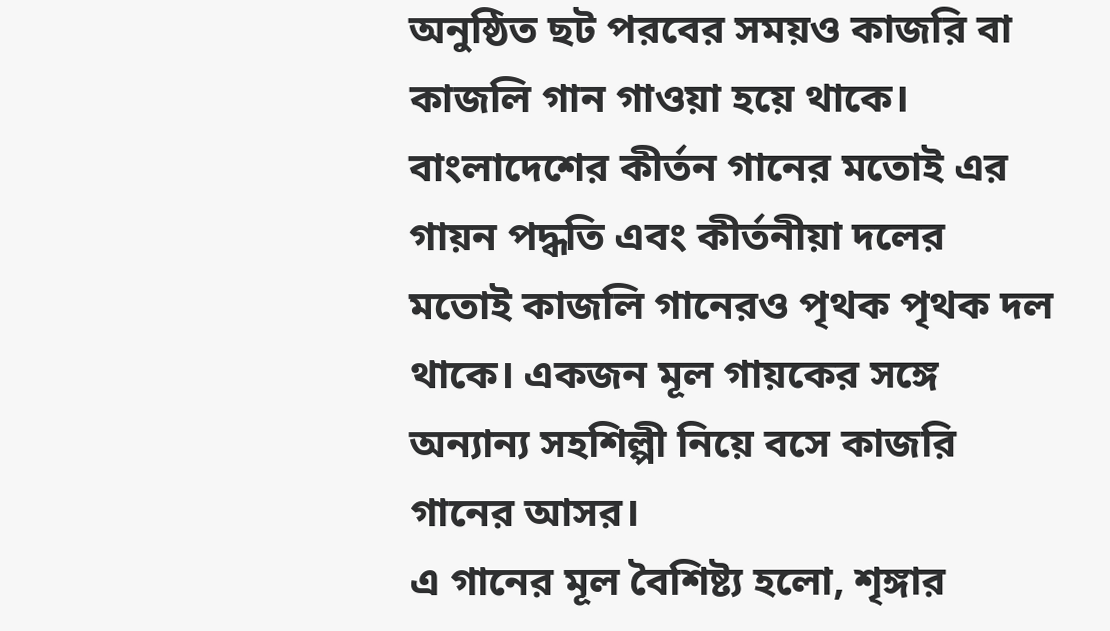অনুষ্ঠিত ছট পরবের সময়ও কাজরি বা কাজলি গান গাওয়া হয়ে থাকে।
বাংলাদেশের কীর্তন গানের মতোই এর গায়ন পদ্ধতি এবং কীর্তনীয়া দলের মতোই কাজলি গানেরও পৃথক পৃথক দল থাকে। একজন মূল গায়কের সঙ্গে অন্যান্য সহশিল্পী নিয়ে বসে কাজরি গানের আসর।
এ গানের মূল বৈশিষ্ট্য হলো, শৃঙ্গার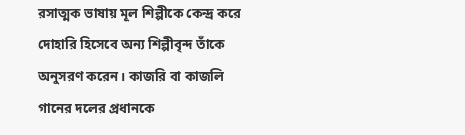রসাত্মক ভাষায় মূল শিল্পীকে কেন্দ্র করে দোহারি হিসেবে অন্য শিল্পীবৃন্দ তাঁকে অনুসরণ করেন। কাজরি বা কাজলি গানের দলের প্রধানকে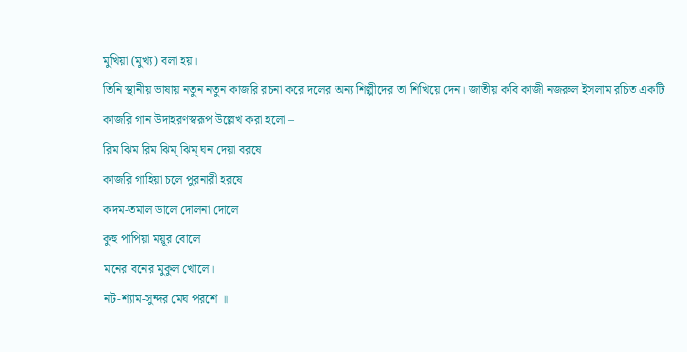মুখিয়া (মুখ্য) বলা হয়।
তিনি স্থানীয় ভাষায় নতুন নতুন কাজরি রচনা করে দলের অন্য শিল্পীদের তা শিখিয়ে দেন। জাতীয় কবি কাজী নজরুল ইসলাম রচিত একটি কাজরি গান উদাহরণস্বরূপ উল্লেখ করা হলো –
রিম ঝিম রিম ঝিম্ ঝিম্ ঘন দেয়া বরষে
কাজরি গাহিয়া চলে পুরনারী হরষে
কদম-তমাল ডালে দোলনা দোলে
কুহু পাপিয়া ময়ূর বোলে
মনের বনের মুকুল খোলে।
নট-শ্যাম-সুন্দর মেঘ পরশে ॥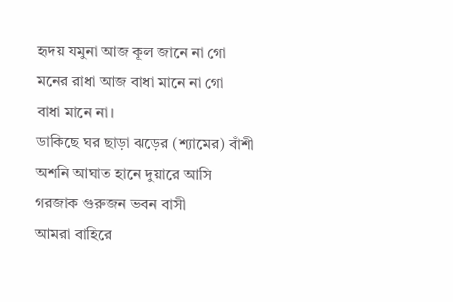হৃদয় যমুনা আজ কূল জানে না গো
মনের রাধা আজ বাধা মানে না গো
বাধা মানে না।
ডাকিছে ঘর ছাড়া ঝড়ের (শ্যামের) বাঁশী
অশনি আঘাত হানে দুয়ারে আসি
গরজাক গুরুজন ভবন বাসী
আমরা বাহিরে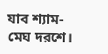যাব শ্যাম-মেঘ দরশে।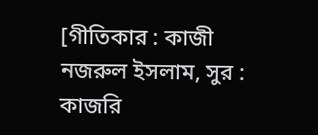[গীতিকার : কাজী নজরুল ইসলাম, সুর : কাজরি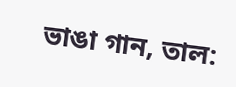ভাঙা গান, তাল: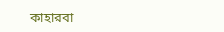কাহারবা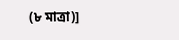(৮ মাত্রা)]